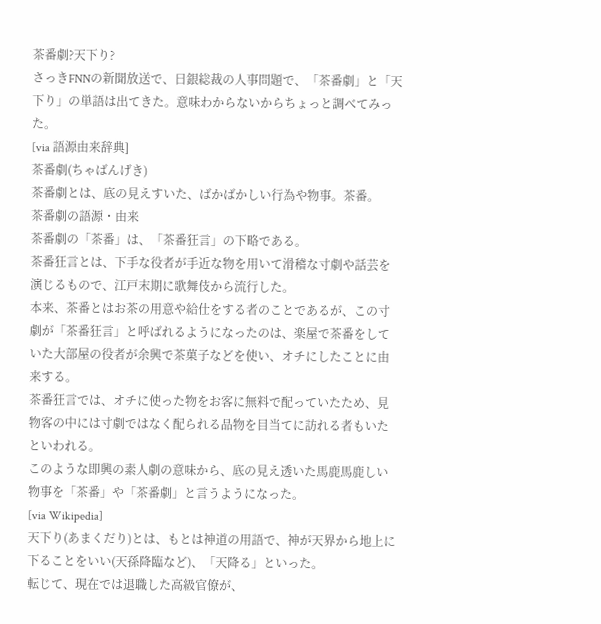茶番劇?天下り?
さっきFNNの新聞放送で、日銀総裁の人事問題で、「茶番劇」と「天下り」の単語は出てきた。意味わからないからちょっと調べてみった。
[via 語源由来辞典]
茶番劇(ちゃばんげき)
茶番劇とは、底の見えすいた、ばかばかしい行為や物事。茶番。
茶番劇の語源・由来
茶番劇の「茶番」は、「茶番狂言」の下略である。
茶番狂言とは、下手な役者が手近な物を用いて滑稽な寸劇や話芸を演じるもので、江戸末期に歌舞伎から流行した。
本来、茶番とはお茶の用意や給仕をする者のことであるが、この寸劇が「茶番狂言」と呼ばれるようになったのは、楽屋で茶番をしていた大部屋の役者が余興で茶菓子などを使い、オチにしたことに由来する。
茶番狂言では、オチに使った物をお客に無料で配っていたため、見物客の中には寸劇ではなく配られる品物を目当てに訪れる者もいたといわれる。
このような即興の素人劇の意味から、底の見え透いた馬鹿馬鹿しい物事を「茶番」や「茶番劇」と言うようになった。
[via Wikipedia]
天下り(あまくだり)とは、もとは神道の用語で、神が天界から地上に下ることをいい(天孫降臨など)、「天降る」といった。
転じて、現在では退職した高級官僚が、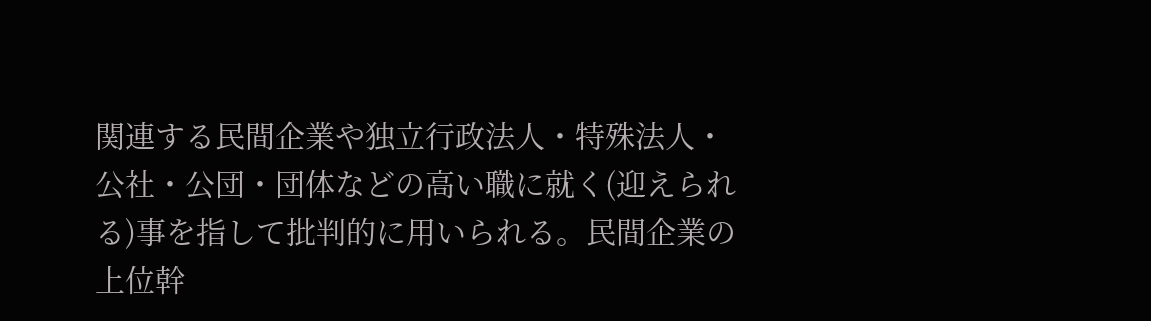関連する民間企業や独立行政法人・特殊法人・公社・公団・団体などの高い職に就く(迎えられる)事を指して批判的に用いられる。民間企業の上位幹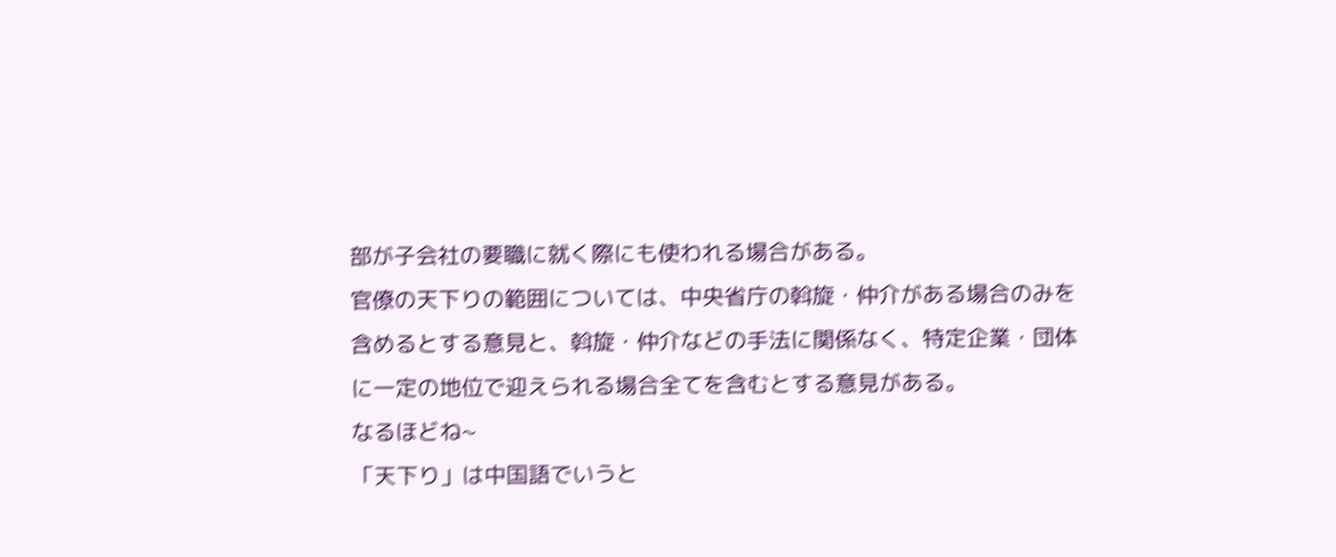部が子会社の要職に就く際にも使われる場合がある。
官僚の天下りの範囲については、中央省庁の斡旋・仲介がある場合のみを含めるとする意見と、斡旋・仲介などの手法に関係なく、特定企業・団体に一定の地位で迎えられる場合全てを含むとする意見がある。
なるほどね~
「天下り」は中国語でいうと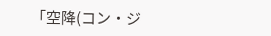「空降(コン・ジ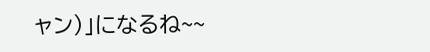ャン)」になるね~~